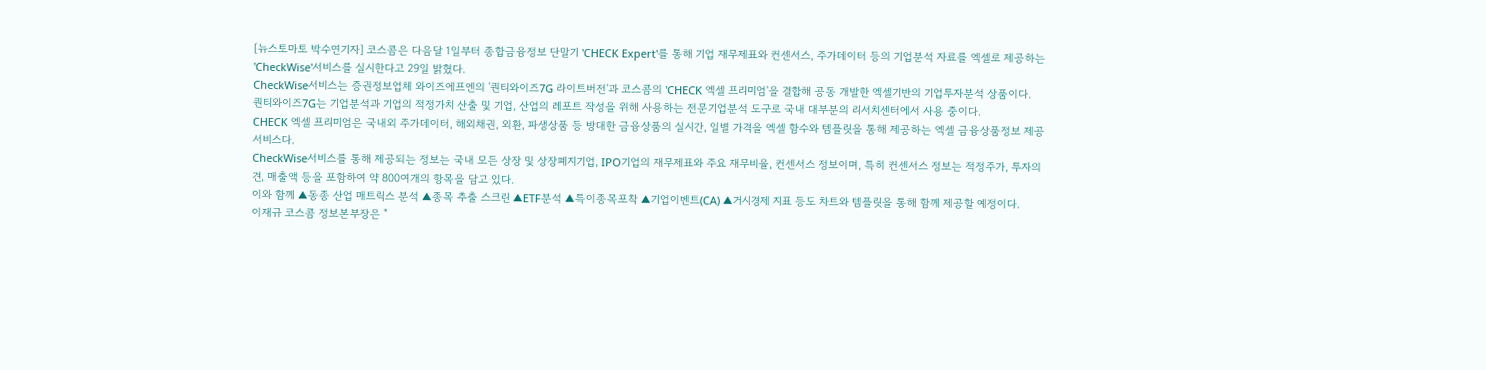[뉴스토마토 박수연기자] 코스콤은 다음달 1일부터 종합금융정보 단말기 'CHECK Expert'를 통해 기업 재무제표와 컨센서스, 주가데이터 등의 기업분석 자료를 엑셀로 제공하는 'CheckWise'서비스를 실시한다고 29일 밝혔다.
CheckWise서비스는 증권정보업체 와이즈에프엔의 '퀀티와이즈7G 라이트버전'과 코스콤의 'CHECK 엑셀 프리미엄'을 결합해 공동 개발한 엑셀기반의 기업투자분석 상품이다.
퀀티와이즈7G는 기업분석과 기업의 적정가치 산출 및 기업, 산업의 레포트 작성을 위해 사용하는 전문기업분석 도구로 국내 대부분의 리서치센터에서 사용 중이다.
CHECK 엑셀 프리미엄은 국내외 주가데이터, 해외채권, 외환, 파생상품 등 방대한 금융상품의 실시간, 일별 가격을 엑셀 함수와 템플릿을 통해 제공하는 엑셀 금융상품정보 제공 서비스다.
CheckWise서비스를 통해 제공되는 정보는 국내 모든 상장 및 상장폐지기업, IPO기업의 재무제표와 주요 재무비율, 컨센서스 정보이며, 특히 컨센서스 정보는 적정주가, 투자의견, 매출액 등을 포함하여 약 800여개의 항목을 담고 있다.
이와 함께 ▲동종 산업 매트릭스 분석 ▲종목 추출 스크린 ▲ETF분석 ▲특이종목포착 ▲기업이벤트(CA) ▲거시경제 지표 등도 차트와 템플릿을 통해 함께 제공할 예정이다.
이재규 코스콤 정보본부장은 "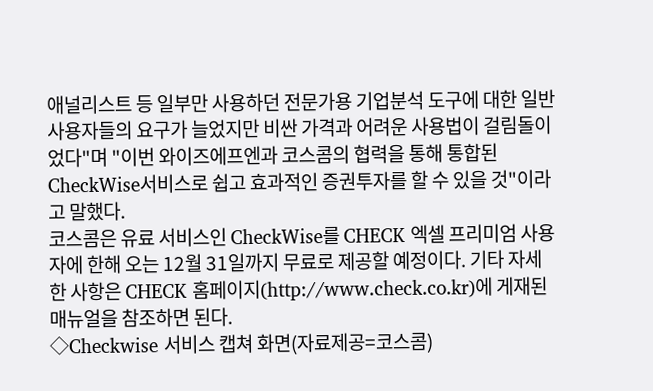애널리스트 등 일부만 사용하던 전문가용 기업분석 도구에 대한 일반사용자들의 요구가 늘었지만 비싼 가격과 어려운 사용법이 걸림돌이었다"며 "이번 와이즈에프엔과 코스콤의 협력을 통해 통합된 CheckWise서비스로 쉽고 효과적인 증권투자를 할 수 있을 것"이라고 말했다.
코스콤은 유료 서비스인 CheckWise를 CHECK 엑셀 프리미엄 사용자에 한해 오는 12월 31일까지 무료로 제공할 예정이다. 기타 자세한 사항은 CHECK 홈페이지(http://www.check.co.kr)에 게재된 매뉴얼을 참조하면 된다.
◇Checkwise 서비스 캡쳐 화면(자료제공=코스콤)